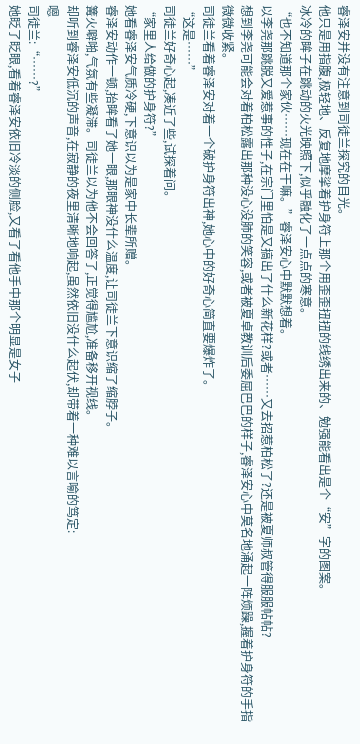睿泽安并没有注意到司徒兰探究的目光。
他只是用指腹,极轻地、反复地摩挲着护身符上那个用歪歪扭扭的线绣出来的、勉强能看出是个“安”字的图案。
冰冷的眸子在跳动的火光映照下,似乎融化了一点点的寒意。
“也不知道那个家伙……现在在干嘛。”睿泽安心中默默想着。
以李尧那跳脱又爱惹事的性子,在宗门里怕是又搞出了什么新花样?或者……又去招惹柏松了?还是被夏师叔管得服服帖帖?
想到李尧可能会对着柏松露出那种没心没肺的笑容,或者被夏卓教训后委屈巴巴的样子,睿泽安心中莫名地涌起一阵烦躁,握着护身符的手指微微收紧。
司徒兰看着睿泽安对着一个破护身符出神,她心中的好奇心简直要爆炸了。
“这是……”
司徒兰好奇心起,凑近了些,试探着问。
“家里人给做的护身符?”
她看睿泽安气质冷硬,下意识以为是家中长辈所赠。
睿泽安动作一顿,抬眸看了她一眼,那眼神没什么温度,让司徒兰下意识缩了缩脖子。
篝火噼啪,气氛有些凝滞。司徒兰以为他不会回答了,正觉得尴尬,准备移开视线。
却听到睿泽安低沉的声音,在寂静的夜里清晰地响起,虽然依旧没什么起伏,却带着一种难以言喻的笃定:
嗯
司徒兰:“……?”
她眨了眨眼,看着睿泽安依旧冷淡的侧脸,又看了看他手中那个明显是女子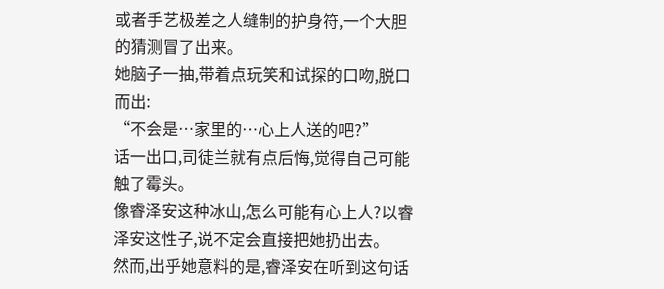或者手艺极差之人缝制的护身符,一个大胆的猜测冒了出来。
她脑子一抽,带着点玩笑和试探的口吻,脱口而出:
“不会是…家里的…心上人送的吧?”
话一出口,司徒兰就有点后悔,觉得自己可能触了霉头。
像睿泽安这种冰山,怎么可能有心上人?以睿泽安这性子,说不定会直接把她扔出去。
然而,出乎她意料的是,睿泽安在听到这句话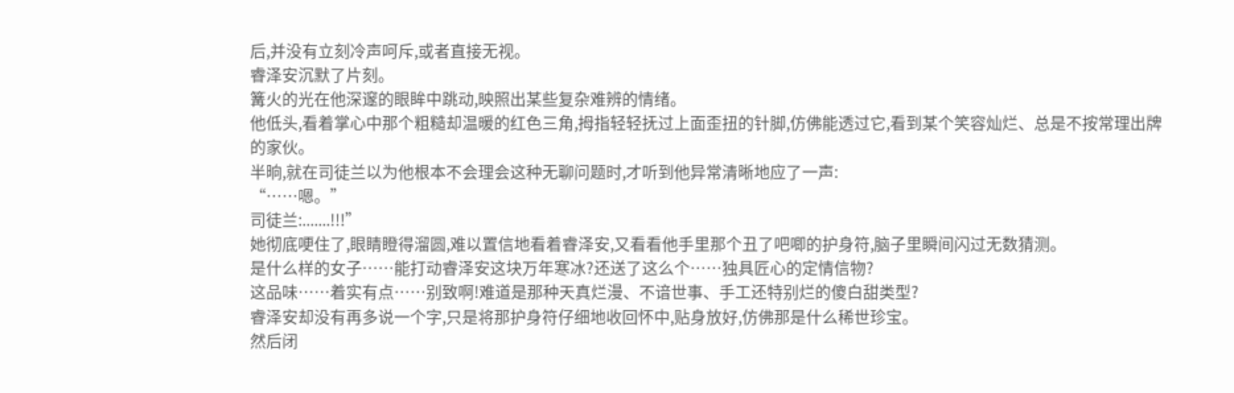后,并没有立刻冷声呵斥,或者直接无视。
睿泽安沉默了片刻。
篝火的光在他深邃的眼眸中跳动,映照出某些复杂难辨的情绪。
他低头,看着掌心中那个粗糙却温暖的红色三角,拇指轻轻抚过上面歪扭的针脚,仿佛能透过它,看到某个笑容灿烂、总是不按常理出牌的家伙。
半晌,就在司徒兰以为他根本不会理会这种无聊问题时,才听到他异常清晰地应了一声:
“……嗯。”
司徒兰:.......!!!”
她彻底哽住了,眼睛瞪得溜圆,难以置信地看着睿泽安,又看看他手里那个丑了吧唧的护身符,脑子里瞬间闪过无数猜测。
是什么样的女子……能打动睿泽安这块万年寒冰?还送了这么个……独具匠心的定情信物?
这品味……着实有点……别致啊!难道是那种天真烂漫、不谙世事、手工还特别烂的傻白甜类型?
睿泽安却没有再多说一个字,只是将那护身符仔细地收回怀中,贴身放好,仿佛那是什么稀世珍宝。
然后闭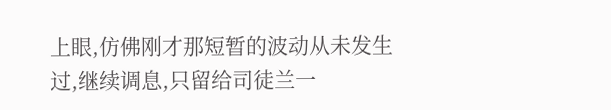上眼,仿佛刚才那短暂的波动从未发生过,继续调息,只留给司徒兰一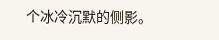个冰冷沉默的侧影。